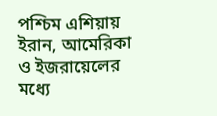পশ্চিম এশিয়ায় ইরান, আমেরিকা ও ইজরায়েলের মধ্যে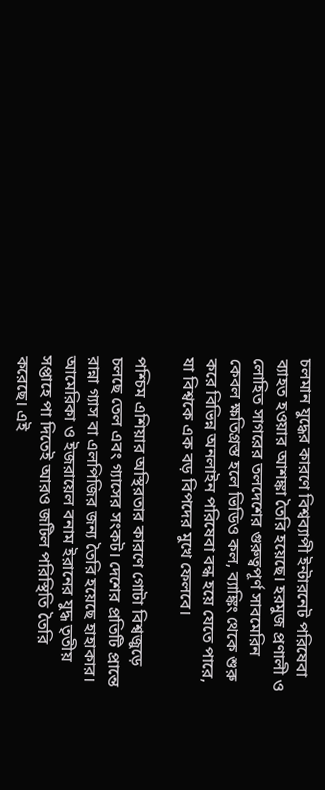চলমান যুদ্ধের কারণে বিশ্বব্যাপী ইন্টারনেট পরিষেবা ব্যাহত হওয়ার আশঙ্কা তৈরি হয়েছে। হরমুজ প্রণালী ও লোহিত সাগরের তলদেশের গুরুত্বপূর্ণ সাবমেরিন কেবল ক্ষতিগ্রস্ত হলে ভিডিও কল, ব্যাঙ্কিং থেকে শুরু করে বিভিন্ন অনলাইন পরিষেবা বন্ধ হয়ে যেতে পারে, যা বিশ্বকে এক বড় বিপদের মুখে ফেলবে।

পশ্চিম এশিয়ার অস্থিরতার কারণে গোটা বিশ্বজুড়ে চলছে তেল এবং গ্যাসের সংকট। দেশের প্রতিটি প্রান্তে রান্না গ্যাস বা এলপিজির জন্য তৈরি হয়েছে হাহাকার। আমেরিকা ও ইজরায়েল বনাম ইরানের যুদ্ধ তৃতীয় সপ্তাহে পা দিতেই আরও জটিল পরিস্থিতি তৈরি করেছে। এই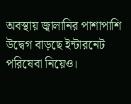অবস্থায় জ্বালানির পাশাপাশি উদ্বেগ বাড়ছে ইন্টারনেট পরিষেবা নিয়েও।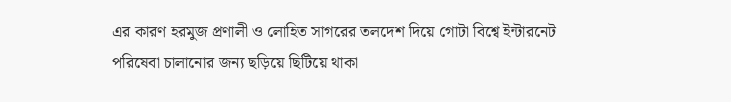এর কারণ হরমুজ প্রণালী ও লোহিত সাগরের তলদেশ দিয়ে গোটা বিশ্বে ইন্টারনেট পরিষেবা চালানোর জন্য ছড়িয়ে ছিটিয়ে থাকা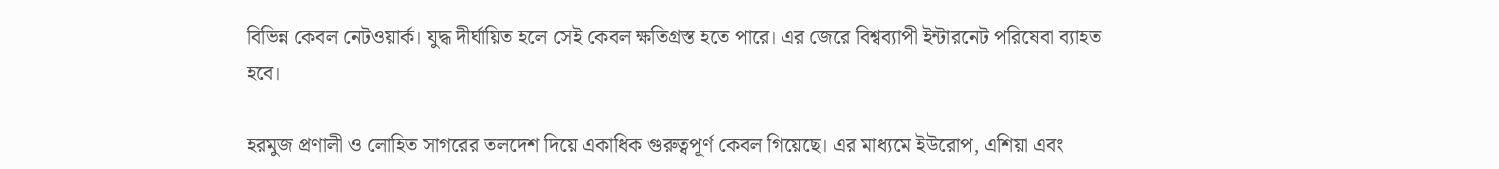বিভিন্ন কেবল নেটওয়ার্ক। যুদ্ধ দীর্ঘায়িত হলে সেই কেবল ক্ষতিগ্রস্ত হতে পারে। এর জেরে বিশ্বব্যাপী ইন্টারনেট পরিষেবা ব্যাহত হবে।

হরমুজ প্রণালী ও লোহিত সাগরের তলদেশ দিয়ে একাধিক গুরুত্বপূর্ণ কেবল গিয়েছে। এর মাধ্যমে ইউরোপ, এশিয়া এবং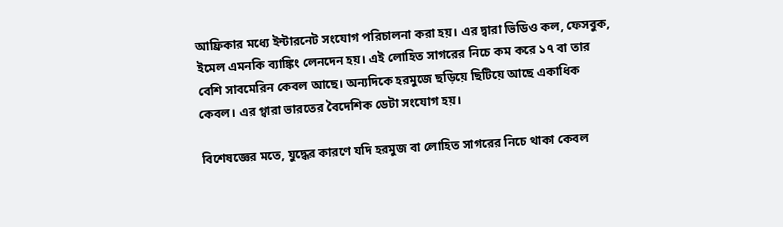আফ্রিকার মধ্যে ইন্টারনেট সংযোগ পরিচালনা করা হয়। এর দ্বারা ভিডিও কল, ফেসবুক, ইমেল এমনকি ব্যাঙ্কিং লেনদেন হয়। এই লোহিত সাগরের নিচে কম করে ১৭ বা তার বেশি সাবমেরিন কেবল আছে। অন্যদিকে হরমুজে ছড়িয়ে ছিটিয়ে আছে একাধিক কেবল। এর গ্বারা ভারতের বৈদেশিক ডেটা সংযোগ হয়।

বিশেষজ্ঞের মতে, যুদ্ধের কারণে যদি হরমুজ বা লোহিত সাগরের নিচে থাকা কেবল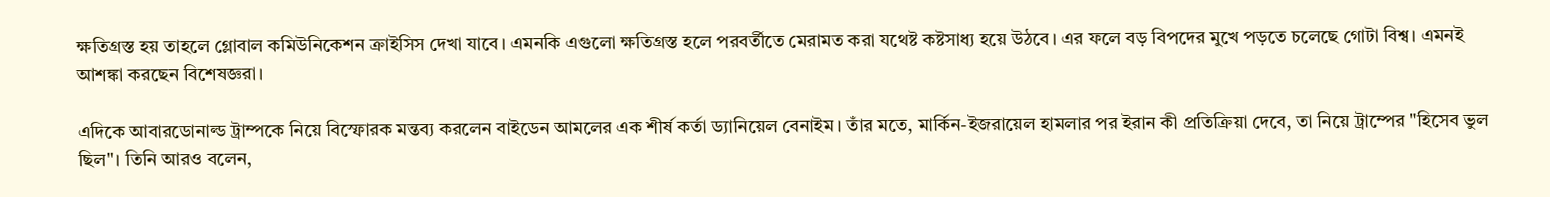ক্ষতিগ্রস্ত হয় তাহলে গ্লোবাল কমিউনিকেশন ক্রাইসিস দেখা যাবে। এমনকি এগুলো ক্ষতিগ্রস্ত হলে পরবর্তীতে মেরামত করা যথেষ্ট কষ্টসাধ্য হয়ে উঠবে। এর ফলে বড় বিপদের মুখে পড়তে চলেছে গোটা বিশ্ব। এমনই আশঙ্কা করছেন বিশেষজ্ঞরা।

এদিকে আবারডোনাল্ড ট্রাম্পকে নিয়ে বিস্ফোরক মন্তব্য করলেন বাইডেন আমলের এক শীর্ষ কর্তা ড্যানিয়েল বেনাইম। তাঁর মতে, মার্কিন-ইজরায়েল হামলার পর ইরান কী প্রতিক্রিয়া দেবে, তা নিয়ে ট্রাম্পের "হিসেব ভুল ছিল"। তিনি আরও বলেন,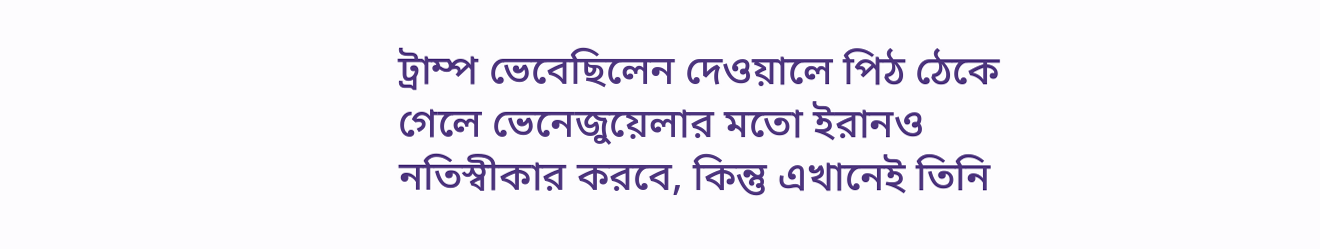ট্রাম্প ভেবেছিলেন দেওয়ালে পিঠ ঠেকে গেলে ভেনেজুয়েলার মতো ইরানও নতিস্বীকার করবে, কিন্তু এখানেই তিনি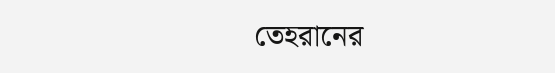তেহরানের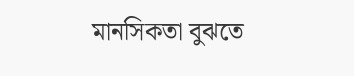মানসিকতা বুঝতে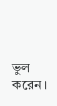ভুল করেন।